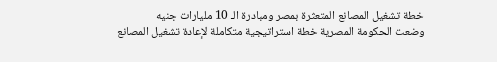خطة تشغيل المصانع المتعثرة بمصر ومبادرة الـ 10 مليارات جنيه
وضعت الحكومة المصرية خطة استراتيجية متكاملة لإعادة تشغيل المصانع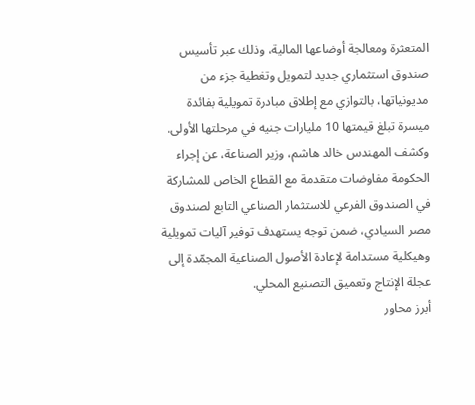المتعثرة ومعالجة أوضاعها المالية، وذلك عبر تأسيس صندوق استثماري جديد لتمويل وتغطية جزء من مديونياتها، بالتوازي مع إطلاق مبادرة تمويلية بفائدة ميسرة تبلغ قيمتها 10 مليارات جنيه في مرحلتها الأولى.
وكشف المهندس خالد هاشم، وزير الصناعة، عن إجراء الحكومة مفاوضات متقدمة مع القطاع الخاص للمشاركة في الصندوق الفرعي للاستثمار الصناعي التابع لصندوق مصر السيادي، ضمن توجه يستهدف توفير آليات تمويلية وهيكلية مستدامة لإعادة الأصول الصناعية المجمّدة إلى عجلة الإنتاج وتعميق التصنيع المحلي.
أبرز محاور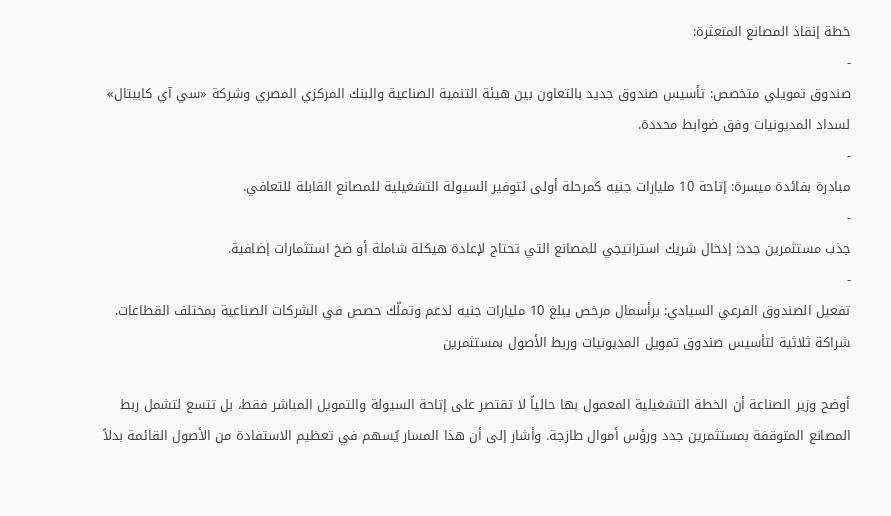خطة إنقاذ المصانع المتعثرة:
-
صندوق تمويلي متخصص: تأسيس صندوق جديد بالتعاون بين هيئة التنمية الصناعية والبنك المركزي المصري وشركة «سي آي كابيتال» لسداد المديونيات وفق ضوابط محددة.
-
مبادرة بفائدة ميسرة: إتاحة 10 مليارات جنيه كمرحلة أولى لتوفير السيولة التشغيلية للمصانع القابلة للتعافي.
-
جذب مستثمرين جدد: إدخال شريك استراتيجي للمصانع التي تحتاج لإعادة هيكلة شاملة أو ضخ استثمارات إضافية.
-
تفعيل الصندوق الفرعي السيادي: برأسمال مرخص يبلغ 10 مليارات جنيه لدعم وتملّك حصص في الشركات الصناعية بمختلف القطاعات.
شراكة ثلاثية لتأسيس صندوق تمويل المديونيات وربط الأصول بمستثمرين

أوضح وزير الصناعة أن الخطة التشغيلية المعمول بها حالياً لا تقتصر على إتاحة السيولة والتمويل المباشر فقط، بل تتسع لتشمل ربط المصانع المتوقفة بمستثمرين جدد ورؤس أموال طازجة. وأشار إلى أن هذا المسار يُسهم في تعظيم الاستفادة من الأصول القائمة بدلاً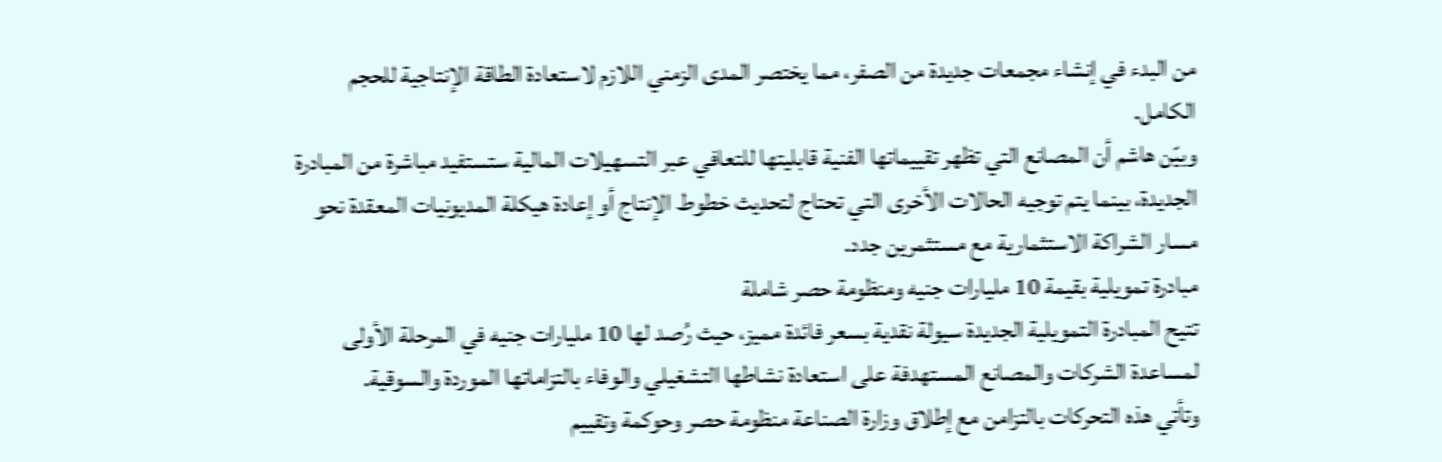من البدء في إنشاء مجمعات جديدة من الصفر، مما يختصر المدى الزمني اللازم لاستعادة الطاقة الإنتاجية للحجم الكامل.
وبيّن هاشم أن المصانع التي تظهر تقييماتها الفنية قابليتها للتعافي عبر التسهيلات المالية ستستفيد مباشرة من المبادرة الجديدة، بينما يتم توجيه الحالات الأخرى التي تحتاج لتحديث خطوط الإنتاج أو إعادة هيكلة المديونيات المعقدة نحو مسار الشراكة الاستثمارية مع مستثمرين جدد.
مبادرة تمويلية بقيمة 10 مليارات جنيه ومنظومة حصر شاملة
تتيح المبادرة التمويلية الجديدة سيولة نقدية بسعر فائدة مميز، حيث رُصد لها 10 مليارات جنيه في المرحلة الأولى لمساعدة الشركات والمصانع المستهدفة على استعادة نشاطها التشغيلي والوفاء بالتزاماتها الموردة والسوقية.
وتأتي هذه التحركات بالتزامن مع إطلاق وزارة الصناعة منظومة حصر وحوكمة وتقييم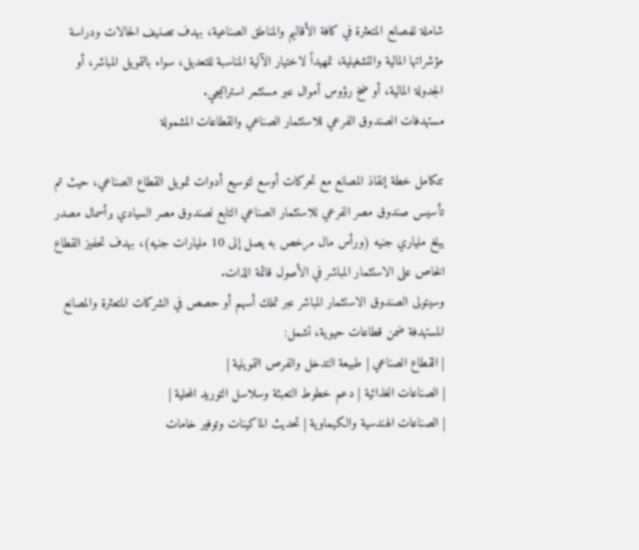شاملة للمصانع المتعثرة في كافة الأقاليم والمناطق الصناعية، بهدف تصنيف الحالات ودراسة مؤشراتها المالية والتشغيلية، تمهيداً لاختيار الآلية المناسبة للتعديل، سواء بالتمويل المباشر، أو الجدولة المالية، أو ضخ رؤوس أموال عبر مستثمر استراتيجي.
مستهدفات الصندوق الفرعي للاستثمار الصناعي والقطاعات المشمولة

تتكامل خطة إنقاذ المصانع مع تحركات أوسع لتوسيع أدوات تمويل القطاع الصناعي، حيث تم تأسيس صندوق مصر الفرعي للاستثمار الصناعي التابع لصندوق مصر السيادي برأسمال مصدر يبلغ ملياري جنيه (ورأس مال مرخص به يصل إلى 10 مليارات جنيه)، بهدف تحفيز القطاع الخاص على الاستثمار المباشر في الأصول قائمة الذات.
وسيتولى الصندوق الاستثمار المباشر عبر تملك أسهم أو حصص في الشركات المتعثرة والمصانع المستهدفة ضمن قطاعات حيوية، تشمل:
| القطاع الصناعي | طبيعة التدخل والفرص التمويلية |
| الصناعات الغذائية | دعم خطوط التعبئة وسلاسل التوريد المحلية |
| الصناعات الهندسية والكيماوية | تحديث الماكينات وتوفير خامات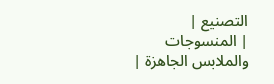التصنيع |
| المنسوجات والملابس الجاهزة |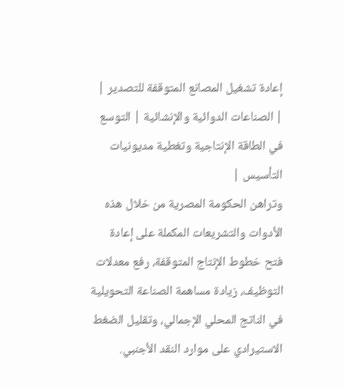إعادة تشغيل المصانع المتوقفة للتصدير |
| الصناعات الدوائية والإنشائية | التوسع في الطاقة الإنتاجية وتغطية مديونيات التأسيس |
وتراهن الحكومة المصرية من خلال هذه الأدوات والتشريعات المكملة على إعادة فتح خطوط الإنتاج المتوقفة، رفع معدلات التوظيف، زيادة مساهمة الصناعة التحويلية في الناتج المحلي الإجمالي، وتقليل الضغط الاستيرادي على موارد النقد الأجنبي.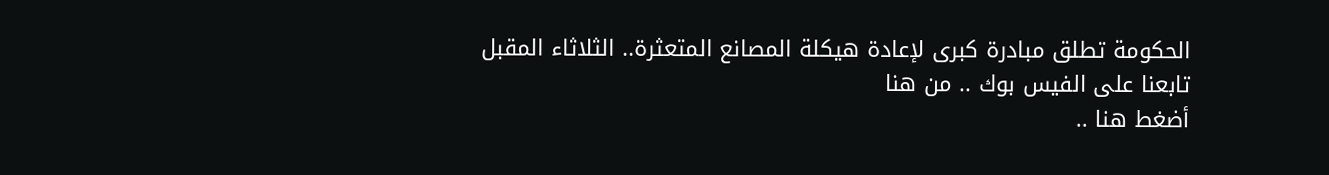الحكومة تطلق مبادرة كبرى لإعادة هيكلة المصانع المتعثرة.. الثلاثاء المقبل
تابعنا على الفيس بوك .. من هنا
أضغط هنا ..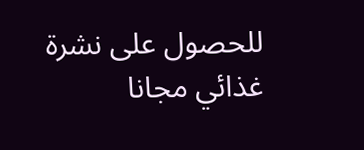للحصول على نشرة غذائي مجانا